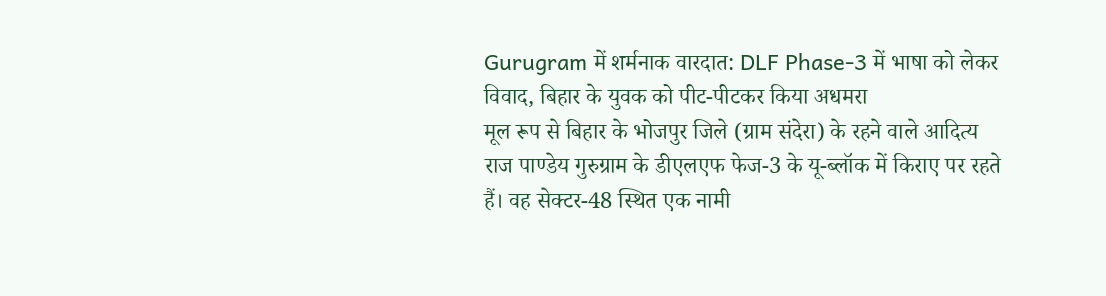Gurugram में शर्मनाक वारदात: DLF Phase-3 में भाषा को लेकर विवाद, बिहार के युवक को पीट-पीटकर किया अधमरा
मूल रूप से बिहार के भोजपुर जिले (ग्राम संदेरा) के रहने वाले आदित्य राज पाण्डेय गुरुग्राम के डीएलएफ फेज-3 के यू-ब्लॉक में किराए पर रहते हैं। वह सेक्टर-48 स्थित एक नामी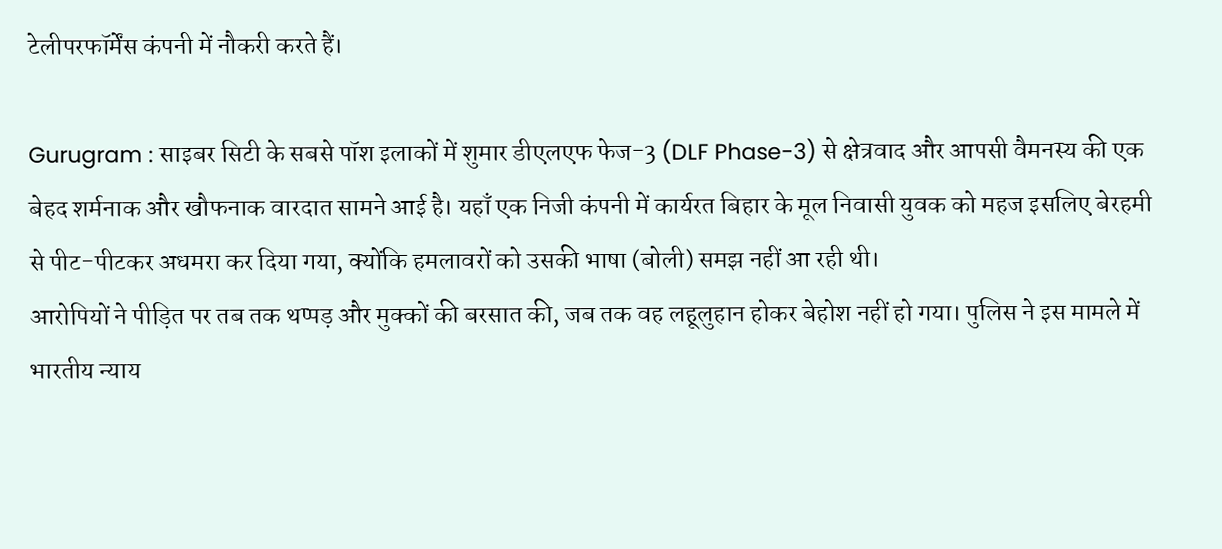टेलीपरफॉर्मेंस कंपनी में नौकरी करते हैं।

Gurugram : साइबर सिटी के सबसे पॉश इलाकों में शुमार डीएलएफ फेज-3 (DLF Phase-3) से क्षेत्रवाद और आपसी वैमनस्य की एक बेहद शर्मनाक और खौफनाक वारदात सामने आई है। यहाँ एक निजी कंपनी में कार्यरत बिहार के मूल निवासी युवक को महज इसलिए बेरहमी से पीट-पीटकर अधमरा कर दिया गया, क्योंकि हमलावरों को उसकी भाषा (बोली) समझ नहीं आ रही थी।
आरोपियों ने पीड़ित पर तब तक थप्पड़ और मुक्कों की बरसात की, जब तक वह लहूलुहान होकर बेहोश नहीं हो गया। पुलिस ने इस मामले में भारतीय न्याय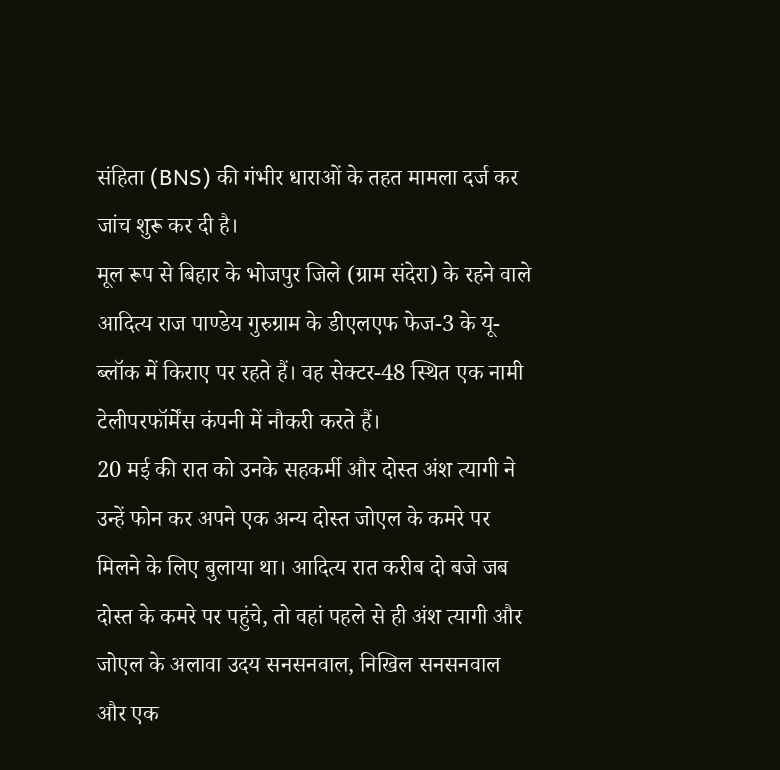संहिता (BNS) की गंभीर धाराओं के तहत मामला दर्ज कर जांच शुरू कर दी है।
मूल रूप से बिहार के भोजपुर जिले (ग्राम संदेरा) के रहने वाले आदित्य राज पाण्डेय गुरुग्राम के डीएलएफ फेज-3 के यू-ब्लॉक में किराए पर रहते हैं। वह सेक्टर-48 स्थित एक नामी टेलीपरफॉर्मेंस कंपनी में नौकरी करते हैं।
20 मई की रात को उनके सहकर्मी और दोस्त अंश त्यागी ने उन्हें फोन कर अपने एक अन्य दोस्त जोएल के कमरे पर मिलने के लिए बुलाया था। आदित्य रात करीब दो बजे जब दोस्त के कमरे पर पहुंचे, तो वहां पहले से ही अंश त्यागी और जोएल के अलावा उदय सनसनवाल, निखिल सनसनवाल और एक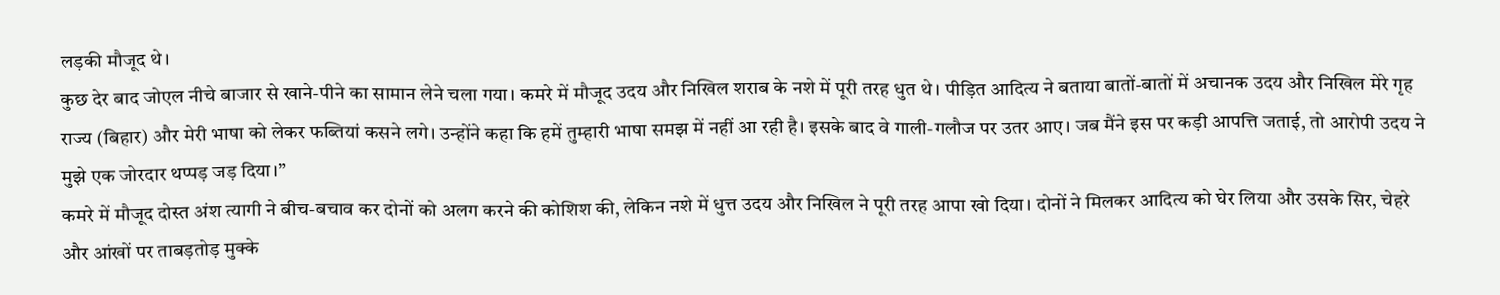लड़की मौजूद थे।
कुछ देर बाद जोएल नीचे बाजार से खाने-पीने का सामान लेने चला गया। कमरे में मौजूद उदय और निखिल शराब के नशे में पूरी तरह धुत थे। पीड़ित आदित्य ने बताया बातों-बातों में अचानक उदय और निखिल मेरे गृह राज्य (बिहार) और मेरी भाषा को लेकर फब्तियां कसने लगे। उन्होंने कहा कि हमें तुम्हारी भाषा समझ में नहीं आ रही है। इसके बाद वे गाली-गलौज पर उतर आए। जब मैंने इस पर कड़ी आपत्ति जताई, तो आरोपी उदय ने मुझे एक जोरदार थप्पड़ जड़ दिया।”
कमरे में मौजूद दोस्त अंश त्यागी ने बीच-बचाव कर दोनों को अलग करने की कोशिश की, लेकिन नशे में धुत्त उदय और निखिल ने पूरी तरह आपा खो दिया। दोनों ने मिलकर आदित्य को घेर लिया और उसके सिर, चेहरे और आंखों पर ताबड़तोड़ मुक्के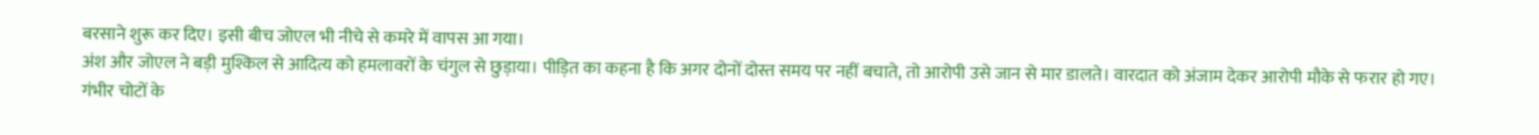बरसाने शुरू कर दिए। इसी बीच जोएल भी नीचे से कमरे में वापस आ गया।
अंश और जोएल ने बड़ी मुश्किल से आदित्य को हमलावरों के चंगुल से छुड़ाया। पीड़ित का कहना है कि अगर दोनों दोस्त समय पर नहीं बचाते, तो आरोपी उसे जान से मार डालते। वारदात को अंजाम देकर आरोपी मौके से फरार हो गए।
गंभीर चोटों के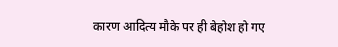कारण आदित्य मौके पर ही बेहोश हो गए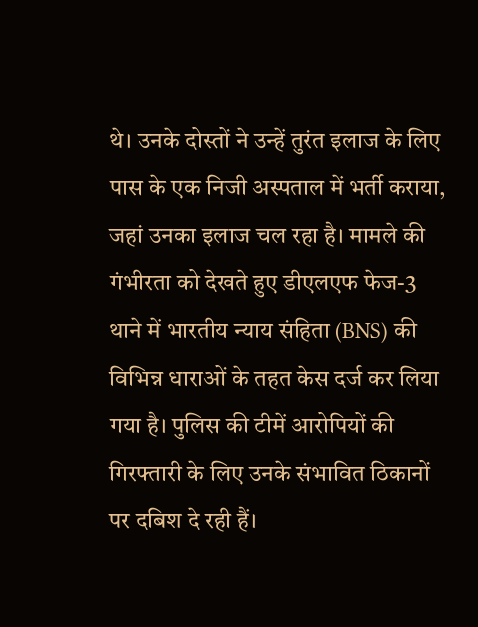थे। उनके दोस्तों ने उन्हें तुरंत इलाज के लिए पास के एक निजी अस्पताल में भर्ती कराया, जहां उनका इलाज चल रहा है। मामले की गंभीरता को देखते हुए डीएलएफ फेज-3 थाने में भारतीय न्याय संहिता (BNS) की विभिन्न धाराओं के तहत केस दर्ज कर लिया गया है। पुलिस की टीमें आरोपियों की गिरफ्तारी के लिए उनके संभावित ठिकानों पर दबिश दे रही हैं।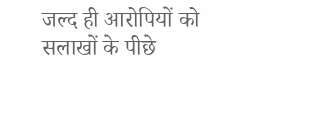जल्द ही आरोपियों को सलाखों के पीछे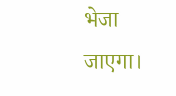भेजा जाएगा।